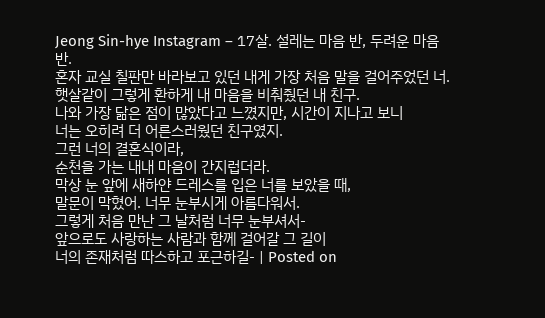Jeong Sin-hye Instagram – 17살. 설레는 마음 반, 두려운 마음 반.
혼자 교실 칠판만 바라보고 있던 내게 가장 처음 말을 걸어주었던 너.
햇살같이 그렇게 환하게 내 마음을 비춰줬던 내 친구.
나와 가장 닮은 점이 많았다고 느꼈지만, 시간이 지나고 보니
너는 오히려 더 어른스러웠던 친구였지.
그런 너의 결혼식이라,
순천을 가는 내내 마음이 간지럽더라.
막상 눈 앞에 새하얀 드레스를 입은 너를 보았을 때,
말문이 막혔어. 너무 눈부시게 아름다워서.
그렇게 처음 만난 그 날처럼 너무 눈부셔서-
앞으로도 사랑하는 사람과 함께 걸어갈 그 길이
너의 존재처럼 따스하고 포근하길- | Posted on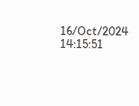16/Oct/2024 14:15:51